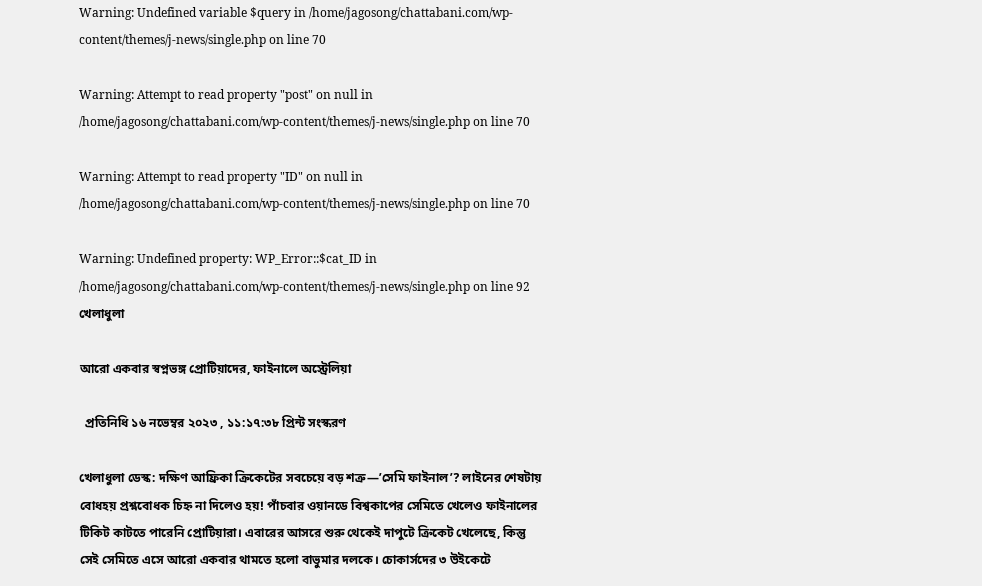Warning: Undefined variable $query in /home/jagosong/chattabani.com/wp-content/themes/j-news/single.php on line 70

Warning: Attempt to read property "post" on null in /home/jagosong/chattabani.com/wp-content/themes/j-news/single.php on line 70

Warning: Attempt to read property "ID" on null in /home/jagosong/chattabani.com/wp-content/themes/j-news/single.php on line 70

Warning: Undefined property: WP_Error::$cat_ID in /home/jagosong/chattabani.com/wp-content/themes/j-news/single.php on line 92
খেলাধুলা

আরো একবার স্বপ্নভঙ্গ প্রোটিয়াদের, ফাইনালে অস্ট্রেলিয়া

  প্রতিনিধি ১৬ নভেম্বর ২০২৩ , ১১:১৭:৩৮ প্রিন্ট সংস্করণ

খেলাধুলা ডেস্ক: দক্ষিণ আফ্রিকা ক্রিকেটের সবচেয়ে বড় শত্রু—’সেমি ফাইনাল’? লাইনের শেষটায় বোধহয় প্রশ্নবোধক চিহ্ন না দিলেও হয়! পাঁচবার ওয়ানডে বিশ্বকাপের সেমিতে খেলেও ফাইনালের টিকিট কাটতে পারেনি প্রোটিয়ারা। এবারের আসরে শুরু থেকেই দাপুটে ক্রিকেট খেলেছে, কিন্তু সেই সেমিতে এসে আরো একবার থামতে হলো বাভুমার দলকে। চোকার্সদের ৩ উইকেটে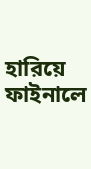হারিয়ে ফাইনালে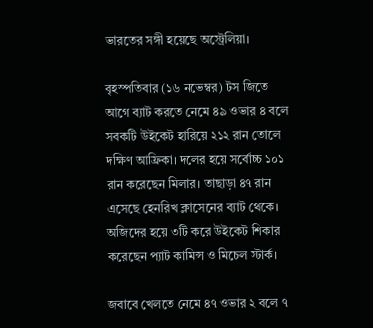ভারতের সঙ্গী হয়েছে অস্ট্রেলিয়া।

বৃহস্পতিবার (১৬ নভেম্বর) টস জিতে আগে ব্যাট করতে নেমে ৪৯ ওভার ৪ বলে সবকটি উইকেট হারিয়ে ২১২ রান তোলে দক্ষিণ আফ্রিকা। দলের হয়ে সর্বোচ্চ ১০১ রান করেছেন মিলার। তাছাড়া ৪৭ রান এসেছে হেনরিখ ক্লাসেনের ব্যাট থেকে। অজিদের হয়ে ৩টি করে উইকেট শিকার করেছেন প্যাট কামিন্স ও মিচেল স্টার্ক।

জবাবে খেলতে নেমে ৪৭ ওভার ২ বলে ৭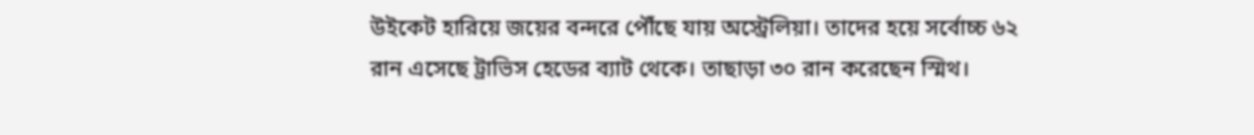উইকেট হারিয়ে জয়ের বন্দরে পৌঁছে যায় অস্ট্রেলিয়া। তাদের হয়ে সর্বোচ্চ ৬২ রান এসেছে ট্রাভিস হেডের ব্যাট থেকে। তাছাড়া ৩০ রান করেছেন স্মিথ।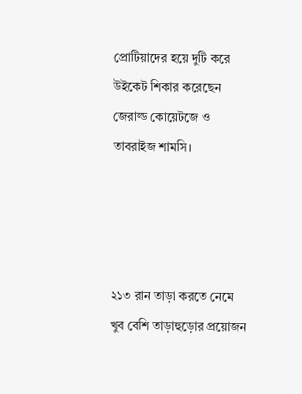প্রোটিয়াদের হয়ে দুটি করে উইকেট শিকার করেছেন জেরাল্ড কোয়েটজে ও তাবরাইজ শামসি।




২১৩ রান তাড়া করতে নেমে খুব বেশি তাড়াহুড়োর প্রয়োজন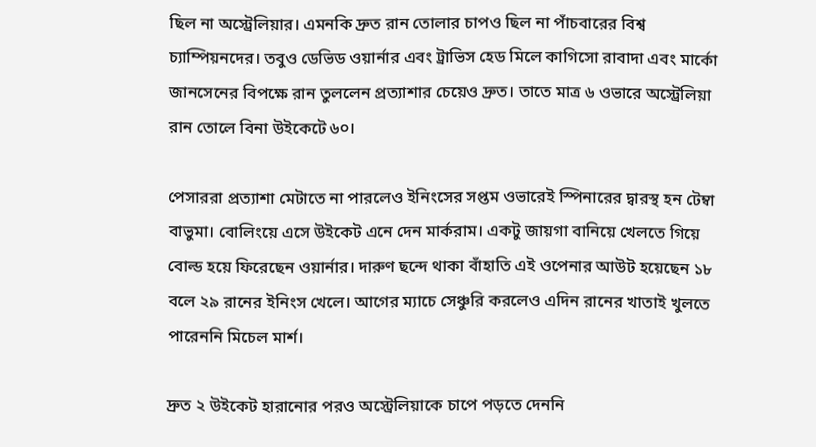ছিল না অস্ট্রেলিয়ার। এমনকি দ্রুত রান তোলার চাপও ছিল না পাঁচবারের বিশ্ব চ্যাম্পিয়নদের। তবুও ডেভিড ওয়ার্নার এবং ট্রাভিস হেড মিলে কাগিসো রাবাদা এবং মার্কো জানসেনের বিপক্ষে রান তুললেন প্রত্যাশার চেয়েও দ্রুত। তাতে মাত্র ৬ ওভারে অস্ট্রেলিয়া রান তোলে বিনা উইকেটে ৬০।

পেসাররা প্রত্যাশা মেটাতে না পারলেও ইনিংসের সপ্তম ওভারেই স্পিনারের দ্বারস্থ হন টেম্বা বাভুমা। বোলিংয়ে এসে উইকেট এনে দেন মার্করাম। একটু জায়গা বানিয়ে খেলতে গিয়ে বোল্ড হয়ে ফিরেছেন ওয়ার্নার। দারুণ ছন্দে থাকা বাঁহাতি এই ওপেনার আউট হয়েছেন ১৮ বলে ২৯ রানের ইনিংস খেলে। আগের ম্যাচে সেঞ্চুরি করলেও এদিন রানের খাতাই খুলতে পারেননি মিচেল মার্শ।

দ্রুত ২ উইকেট হারানোর পরও অস্ট্রেলিয়াকে চাপে পড়তে দেননি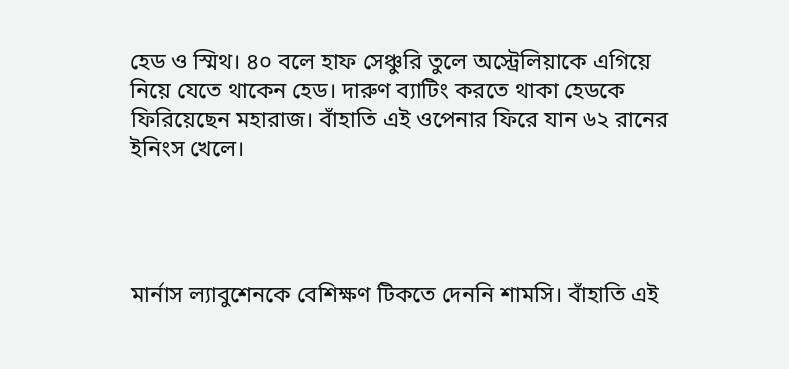হেড ও স্মিথ। ৪০ বলে হাফ সেঞ্চুরি তুলে অস্ট্রেলিয়াকে এগিয়ে নিয়ে যেতে থাকেন হেড। দারুণ ব্যাটিং করতে থাকা হেডকে ফিরিয়েছেন মহারাজ। বাঁহাতি এই ওপেনার ফিরে যান ৬২ রানের ইনিংস খেলে।




মার্নাস ল্যাবুশেনকে বেশিক্ষণ টিকতে দেননি শামসি। বাঁহাতি এই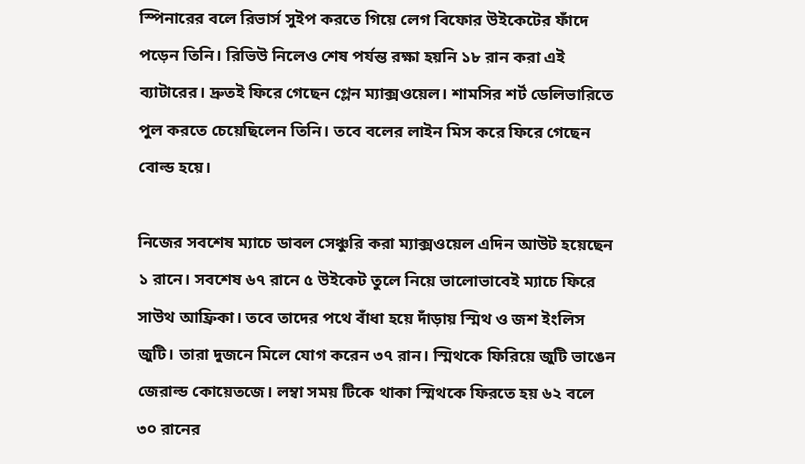স্পিনারের বলে রিভার্স সুইপ করতে গিয়ে লেগ বিফোর উইকেটের ফাঁদে পড়েন তিনি। রিভিউ নিলেও শেষ পর্যন্ত রক্ষা হয়নি ১৮ রান করা এই ব্যাটারের। দ্রুতই ফিরে গেছেন গ্লেন ম্যাক্সওয়েল। শামসির শর্ট ডেলিভারিতে পুল করতে চেয়েছিলেন তিনি। তবে বলের লাইন মিস করে ফিরে গেছেন বোল্ড হয়ে।

নিজের সবশেষ ম্যাচে ডাবল সেঞ্চুরি করা ম্যাক্সওয়েল এদিন আউট হয়েছেন ১ রানে। সবশেষ ৬৭ রানে ৫ উইকেট তুলে নিয়ে ভালোভাবেই ম্যাচে ফিরে সাউথ আফ্রিকা। তবে তাদের পথে বাঁধা হয়ে দাঁড়ায় স্মিথ ও জশ ইংলিস জুটি। তারা দুজনে মিলে যোগ করেন ৩৭ রান। স্মিথকে ফিরিয়ে জুটি ভাঙেন জেরাল্ড কোয়েতজে। লম্বা সময় টিকে থাকা স্মিথকে ফিরতে হয় ৬২ বলে ৩০ রানের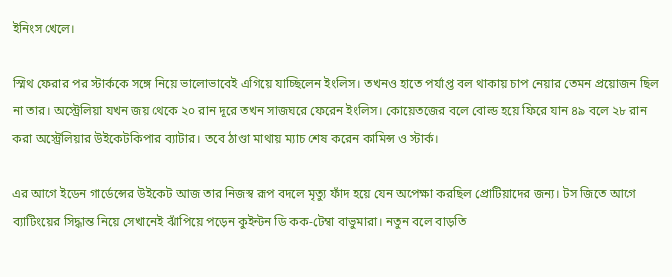ইনিংস খেলে।

স্মিথ ফেরার পর স্টার্ককে সঙ্গে নিয়ে ভালোভাবেই এগিয়ে যাচ্ছিলেন ইংলিস। তখনও হাতে পর্যাপ্ত বল থাকায় চাপ নেয়ার তেমন প্রয়োজন ছিল না তার। অস্ট্রেলিয়া যখন জয় থেকে ২০ রান দূরে তখন সাজঘরে ফেরেন ইংলিস। কোয়েতজের বলে বোল্ড হয়ে ফিরে যান ৪৯ বলে ২৮ রান করা অস্ট্রেলিয়ার উইকেটকিপার ব্যাটার। তবে ঠাণ্ডা মাথায় ম্যাচ শেষ করেন কামিন্স ও স্টার্ক।

এর আগে ইডেন গার্ডেন্সের উইকেট আজ তার নিজস্ব রূপ বদলে মৃত্যু ফাঁদ হয়ে যেন অপেক্ষা করছিল প্রোটিয়াদের জন্য। টস জিতে আগে ব্যাটিংয়ের সিদ্ধান্ত নিয়ে সেখানেই ঝাঁপিয়ে পড়েন কুইন্টন ডি কক-টেম্বা বাভুমারা। নতুন বলে বাড়তি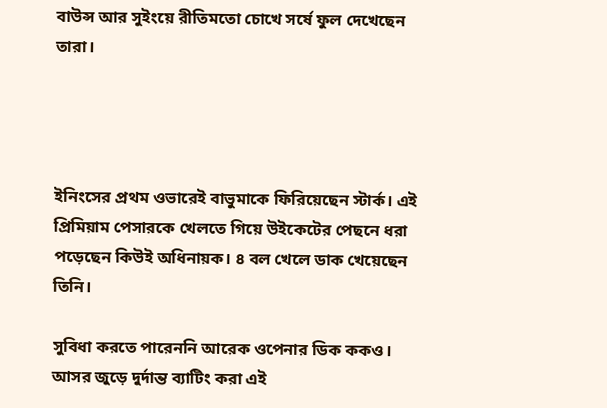বাউন্স আর সুইংয়ে রীতিমতো চোখে সর্ষে ফুল দেখেছেন তারা।




ইনিংসের প্রথম ওভারেই বাভুমাকে ফিরিয়েছেন স্টার্ক। এই প্রিমিয়াম পেসারকে খেলতে গিয়ে উইকেটের পেছনে ধরা পড়েছেন কিউই অধিনায়ক। ৪ বল খেলে ডাক খেয়েছেন তিনি।

সুবিধা করতে পারেননি আরেক ওপেনার ডিক ককও। আসর জুড়ে দুর্দান্ত ব্যাটিং করা এই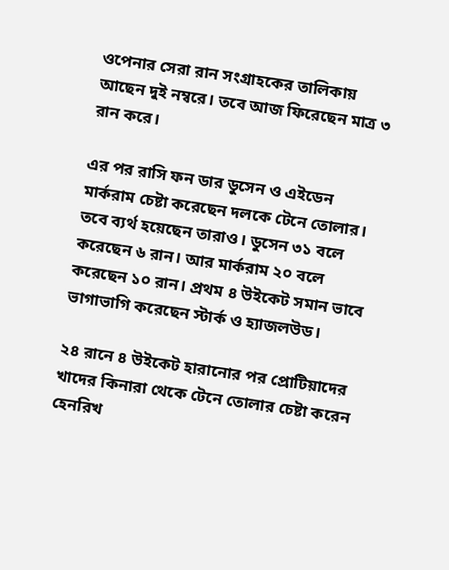ওপেনার সেরা রান সংগ্রাহকের তালিকায় আছেন দুই নম্বরে। তবে আজ ফিরেছেন মাত্র ৩ রান করে।

এর পর রাসি ফন ডার ডুসেন ও এইডেন মার্করাম চেষ্টা করেছেন দলকে টেনে তোলার। তবে ব্যর্থ হয়েছেন তারাও। ডুসেন ৩১ বলে করেছেন ৬ রান। আর মার্করাম ২০ বলে করেছেন ১০ রান। প্রথম ৪ উইকেট সমান ভাবে ভাগাভাগি করেছেন স্টার্ক ও হ্যাজলউড।

২৪ রানে ৪ উইকেট হারানোর পর প্রোটিয়াদের খাদের কিনারা থেকে টেনে তোলার চেষ্টা করেন হেনরিখ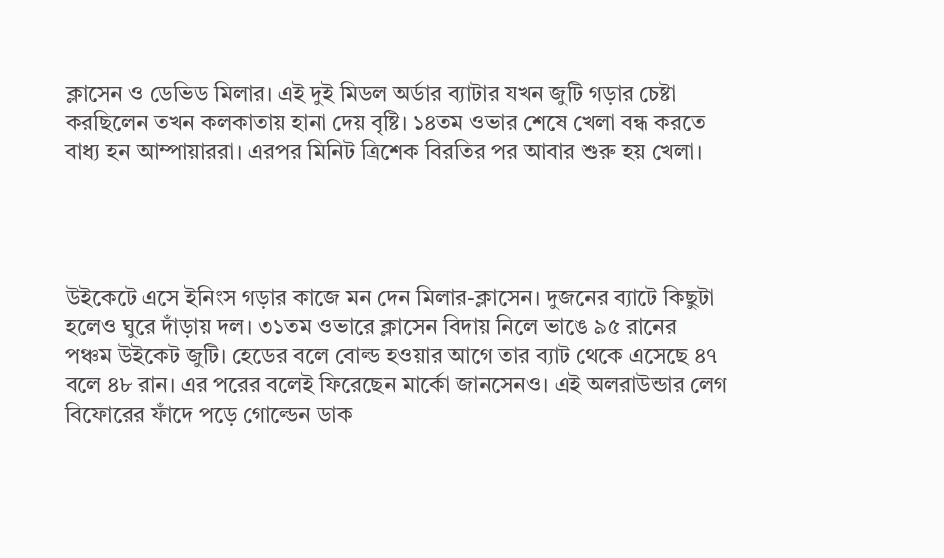ক্লাসেন ও ডেভিড মিলার। এই দুই মিডল অর্ডার ব্যাটার যখন জুটি গড়ার চেষ্টা করছিলেন তখন কলকাতায় হানা দেয় বৃষ্টি। ১৪তম ওভার শেষে খেলা বন্ধ করতে বাধ্য হন আম্পায়াররা। এরপর মিনিট ত্রিশেক বিরতির পর আবার শুরু হয় খেলা।




উইকেটে এসে ইনিংস গড়ার কাজে মন দেন মিলার-ক্লাসেন। দুজনের ব্যাটে কিছুটা হলেও ঘুরে দাঁড়ায় দল। ৩১তম ওভারে ক্লাসেন বিদায় নিলে ভাঙে ৯৫ রানের পঞ্চম উইকেট জুটি। হেডের বলে বোল্ড হওয়ার আগে তার ব্যাট থেকে এসেছে ৪৭ বলে ৪৮ রান। এর পরের বলেই ফিরেছেন মার্কো জানসেনও। এই অলরাউন্ডার লেগ বিফোরের ফাঁদে পড়ে গোল্ডেন ডাক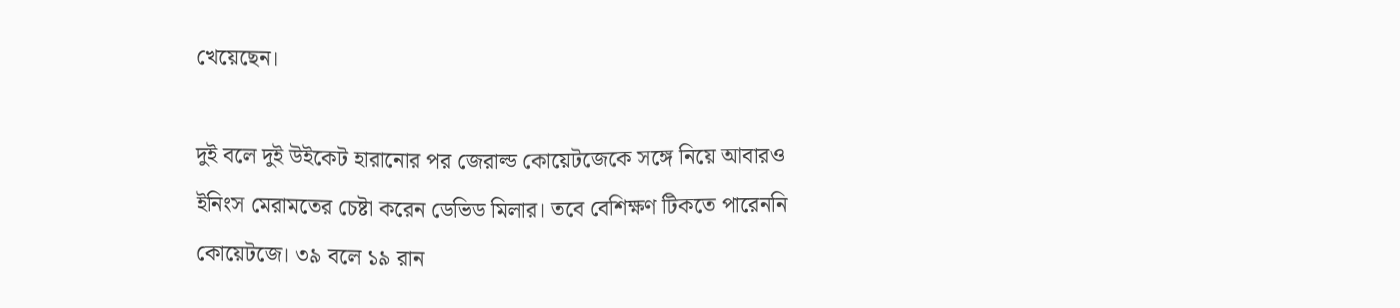খেয়েছেন।

দুই বলে দুই উইকেট হারানোর পর জেরাল্ড কোয়েটজেকে সঙ্গে নিয়ে আবারও ইনিংস মেরামতের চেষ্টা করেন ডেভিড মিলার। তবে বেশিক্ষণ টিকতে পারেননি কোয়েটজে। ৩৯ বলে ১৯ রান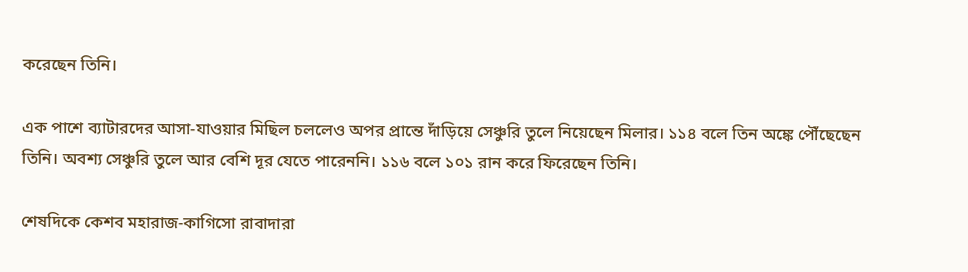করেছেন তিনি।

এক পাশে ব্যাটারদের আসা-যাওয়ার মিছিল চললেও অপর প্রান্তে দাঁড়িয়ে সেঞ্চুরি তুলে নিয়েছেন মিলার। ১১৪ বলে তিন অঙ্কে পৌঁছেছেন তিনি। অবশ্য সেঞ্চুরি তুলে আর বেশি দূর যেতে পারেননি। ১১৬ বলে ১০১ রান করে ফিরেছেন তিনি।

শেষদিকে কেশব মহারাজ-কাগিসো রাবাদারা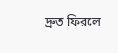দ্রুত ফিরলে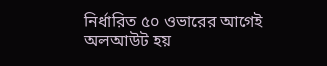নির্ধারিত ৫০ ওভারের আগেই অলআউট হয়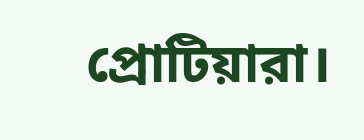প্রোটিয়ারা।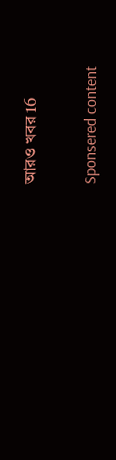আরও খবর 16

Sponsered content